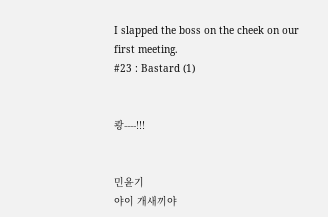I slapped the boss on the cheek on our first meeting.
#23 : Bastard (1)


쾅----!!!


민윤기
야이 개새끼야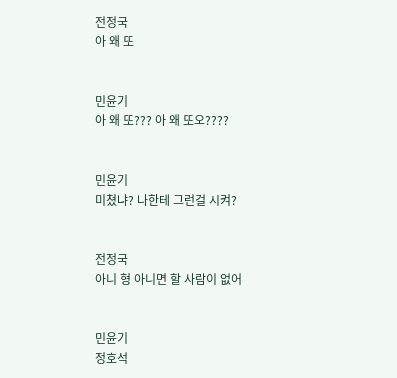전정국
아 왜 또


민윤기
아 왜 또??? 아 왜 또오????


민윤기
미쳤냐? 나한테 그런걸 시켜?


전정국
아니 형 아니면 할 사람이 없어


민윤기
정호석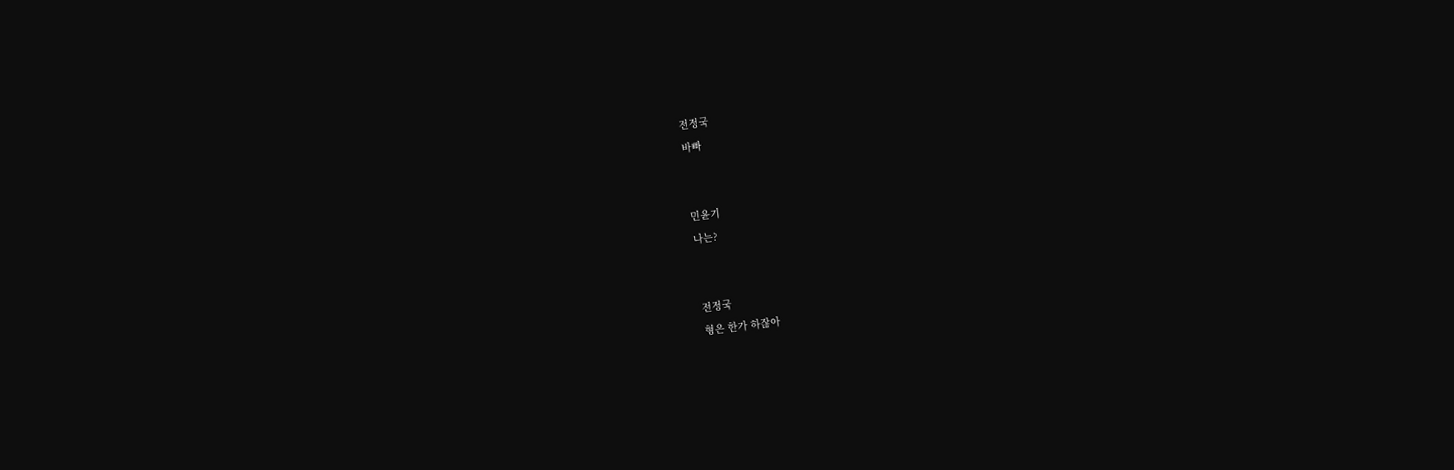전정국
바빠


민윤기
나는?


전정국
형은 한가 하잖아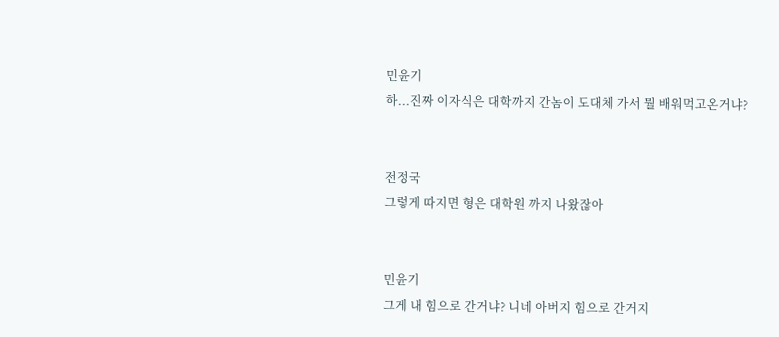민윤기
하...진짜 이자식은 대학까지 간놈이 도대체 가서 뭘 배워먹고온거냐?


전정국
그렇게 따지면 형은 대학원 까지 나왔잖아


민윤기
그게 내 힘으로 간거냐? 니네 아버지 힘으로 간거지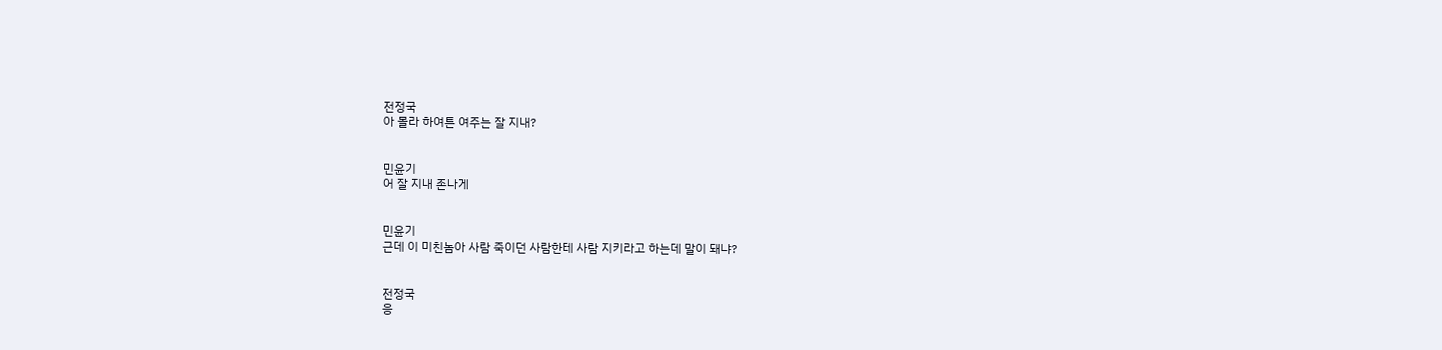전정국
아 몰라 하여튼 여주는 잘 지내?


민윤기
어 잘 지내 존나게


민윤기
근데 이 미친놈아 사람 죽이던 사람한테 사람 지키라고 하는데 말이 돼냐?


전정국
응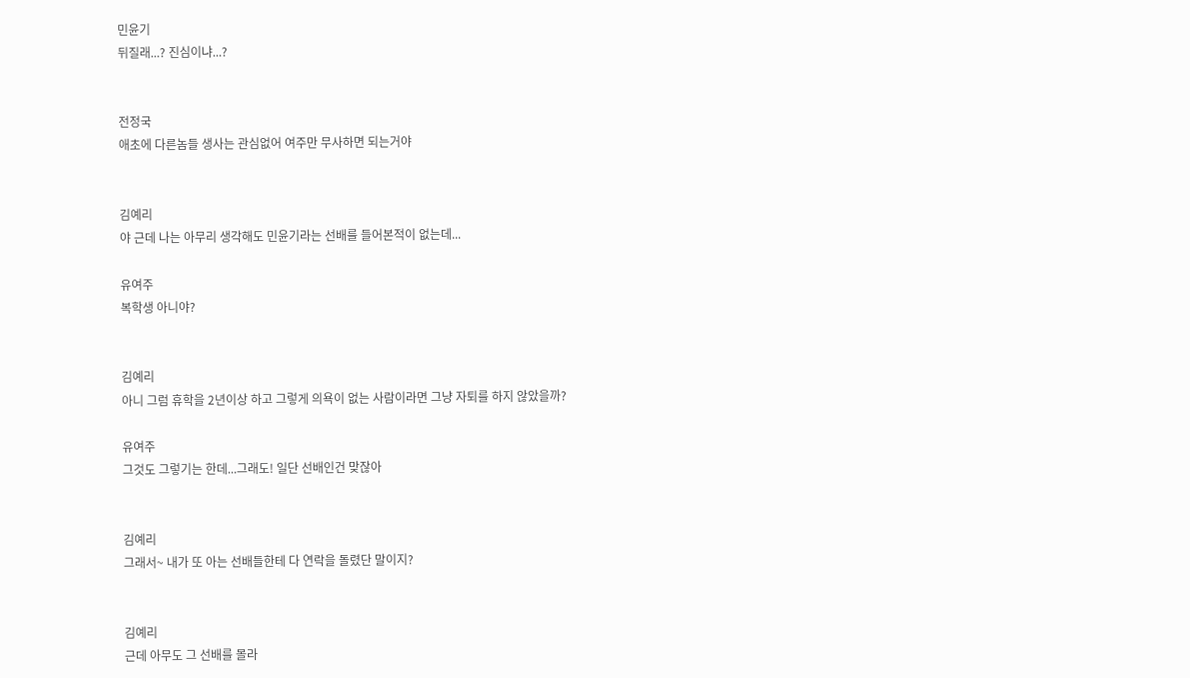민윤기
뒤질래...? 진심이냐...?


전정국
애초에 다른놈들 생사는 관심없어 여주만 무사하면 되는거야


김예리
야 근데 나는 아무리 생각해도 민윤기라는 선배를 들어본적이 없는데...

유여주
복학생 아니야?


김예리
아니 그럼 휴학을 2년이상 하고 그렇게 의욕이 없는 사람이라면 그냥 자퇴를 하지 않았을까?

유여주
그것도 그렇기는 한데...그래도! 일단 선배인건 맞잖아


김예리
그래서~ 내가 또 아는 선배들한테 다 연락을 돌렸단 말이지?


김예리
근데 아무도 그 선배를 몰라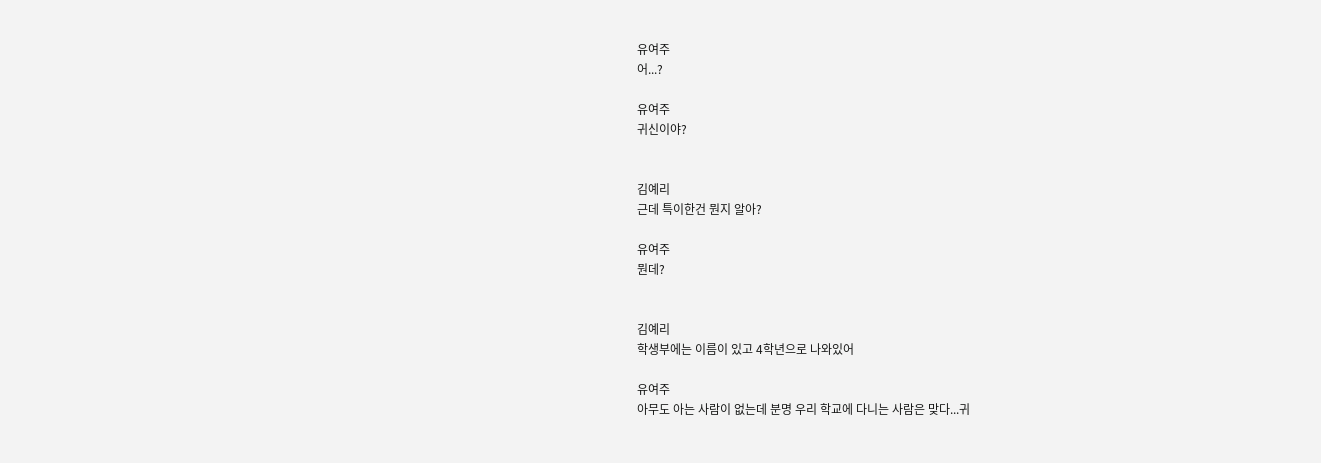유여주
어...?

유여주
귀신이야?


김예리
근데 특이한건 뭔지 알아?

유여주
뭔데?


김예리
학생부에는 이름이 있고 4학년으로 나와있어

유여주
아무도 아는 사람이 없는데 분명 우리 학교에 다니는 사람은 맞다...귀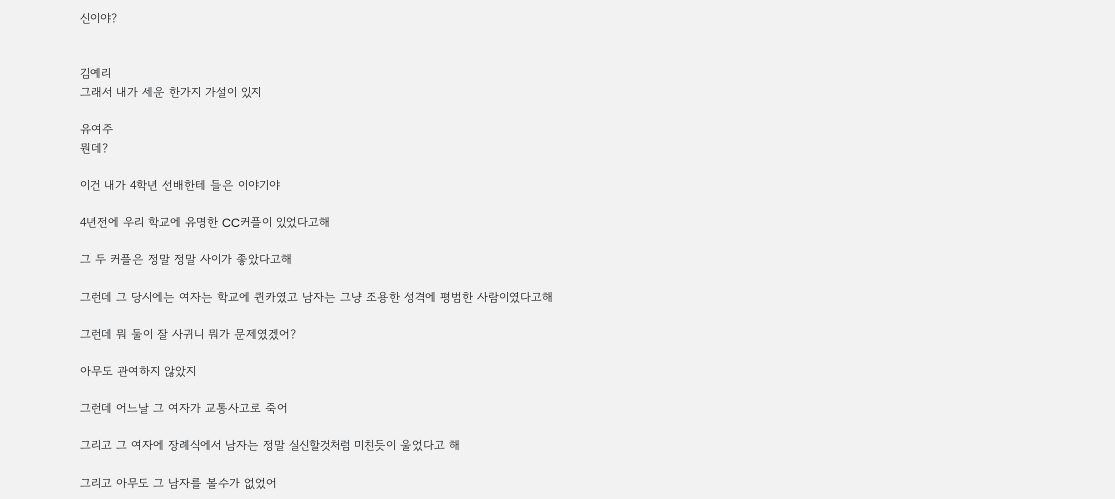신이야?


김예리
그래서 내가 세운 한가지 가설이 있지

유여주
뭔데?

이건 내가 4학년 선배한테 들은 이야기야

4년전에 우리 학교에 유명한 CC커플이 있었다고해

그 두 커플은 정말 정말 사이가 좋았다고해

그런데 그 당시에는 여자는 학교에 퀸카였고 남자는 그냥 조용한 성격에 평범한 사람이였다고해

그런데 뭐 둘이 잘 사귀니 뭐가 문제였겠어?

아무도 관여하지 않았지

그런데 어느날 그 여자가 교통사고로 죽어

그리고 그 여자에 장례식에서 남자는 정말 실신할것처럼 미친듯이 울었다고 해

그리고 아무도 그 남자를 볼수가 없었어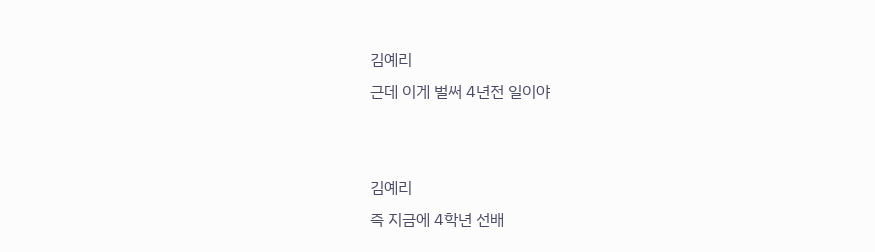김예리
근데 이게 벌써 4년전 일이야


김예리
즉 지금에 4학년 선배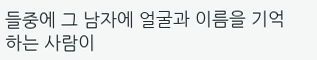들중에 그 남자에 얼굴과 이름을 기억하는 사람이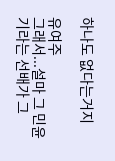하나도 없다는거지

유여주
그래서...설마 그 민윤기라는 선배가 그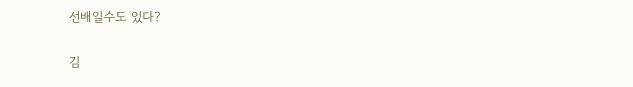선배일수도 있다?


김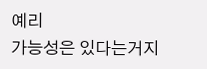예리
가능성은 있다는거지